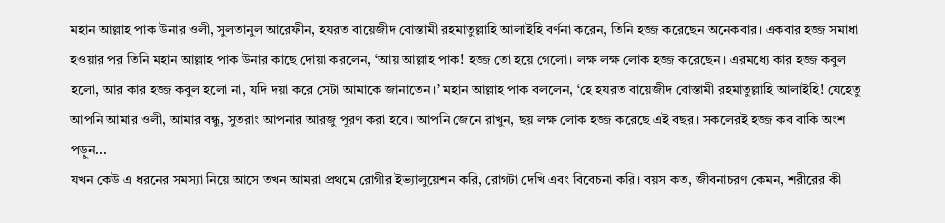মহান আল্লাহ পাক উনার ওলী, সুলতানুল আরেফীন, হযরত বায়েজীদ বোস্তামী রহমাতুল্লাহি আলাইহি বর্ণনা করেন, তিনি হজ্জ করেছেন অনেকবার। একবার হজ্জ সমাধা হওয়ার পর তিনি মহান আল্লাহ পাক উনার কাছে দোয়া করলেন, ‘আয় আল্লাহ পাক! হজ্জ তো হয়ে গেলো। লক্ষ লক্ষ লোক হজ্জ করেছেন। এরমধ্যে কার হজ্জ কবুল হলো, আর কার হজ্জ কবুল হলো না, যদি দয়া করে সেটা আমাকে জানাতেন।’ মহান আল্লাহ পাক বললেন, ‘হে হযরত বায়েজীদ বোস্তামী রহমাতুল্লাহি আলাইহি! যেহেতু আপনি আমার ওলী, আমার বন্ধু, সুতরাং আপনার আরজু পূরণ করা হবে। আপনি জেনে রাখুন, ছয় লক্ষ লোক হজ্জ করেছে এই বছর। সকলেরই হজ্জ কব বাকি অংশ পড়ুন...
যখন কেউ এ ধরনের সমস্যা নিয়ে আসে তখন আমরা প্রথমে রোগীর ইভ্যালুয়েশন করি, রোগটা দেখি এবং বিবেচনা করি। বয়স কত, জীবনাচরণ কেমন, শরীরের কী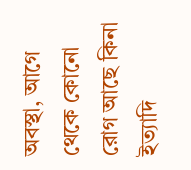অবস্থা, আগে থেকে কোনো রোগ আছে কিনা ইত্যাদি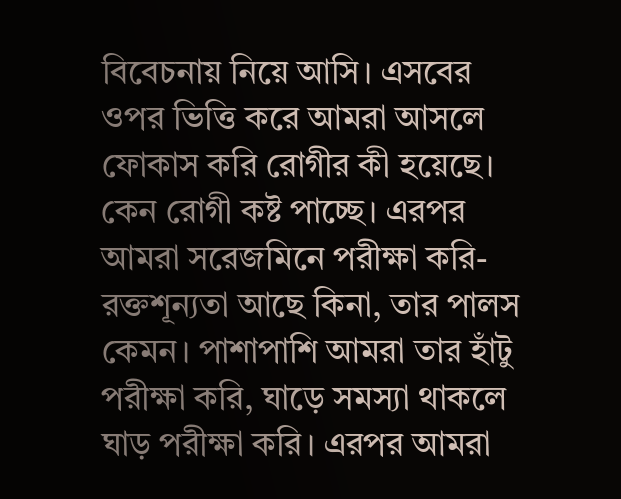বিবেচনায় নিয়ে আসি। এসবের ওপর ভিত্তি করে আমরা আসলে ফোকাস করি রোগীর কী হয়েছে। কেন রোগী কষ্ট পাচ্ছে। এরপর আমরা সরেজমিনে পরীক্ষা করি-রক্তশূন্যতা আছে কিনা, তার পালস কেমন। পাশাপাশি আমরা তার হাঁটু পরীক্ষা করি, ঘাড়ে সমস্যা থাকলে ঘাড় পরীক্ষা করি। এরপর আমরা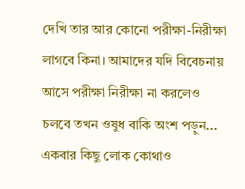দেখি তার আর কোনো পরীক্ষা-নিরীক্ষা লাগবে কিনা। আমাদের যদি বিবেচনায় আসে পরীক্ষা নিরীক্ষা না করলেও চলবে তখন ওষুধ বাকি অংশ পড়ুন...
একবার কিছু লোক কোথাও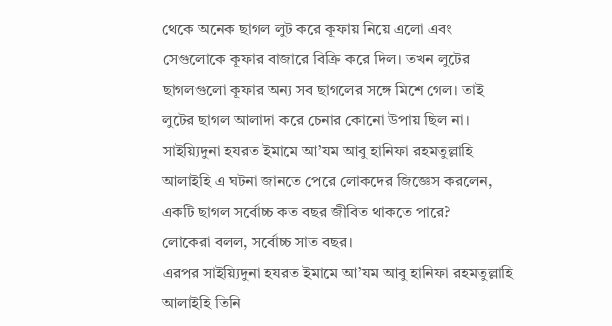থেকে অনেক ছাগল লুট করে কূফায় নিয়ে এলো এবং সেগুলোকে কূফার বাজারে বিক্রি করে দিল। তখন লুটের ছাগলগুলো কূফার অন্য সব ছাগলের সঙ্গে মিশে গেল। তাই লুটের ছাগল আলাদা করে চেনার কোনো উপায় ছিল না। সাইয়্যিদুনা হযরত ইমামে আ’যম আবু হানিফা রহমতুল্লাহি আলাইহি এ ঘটনা জানতে পেরে লোকদের জিজ্ঞেস করলেন, একটি ছাগল সর্বোচ্চ কত বছর জীবিত থাকতে পারে?
লোকেরা বলল, সর্বোচ্চ সাত বছর।
এরপর সাইয়্যিদুনা হযরত ইমামে আ’যম আবু হানিফা রহমতুল্লাহি আলাইহি তিনি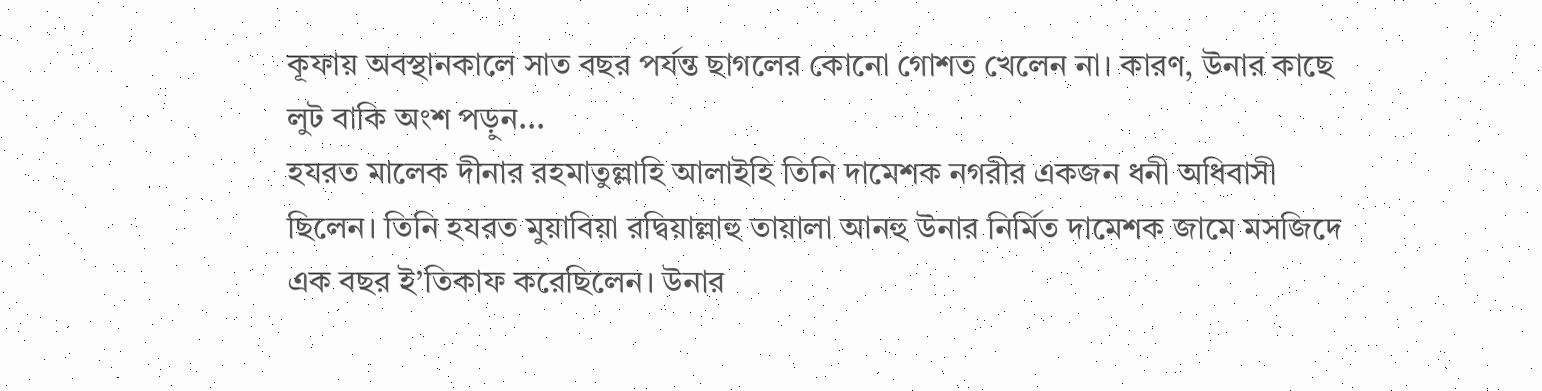কূফায় অবস্থানকালে সাত বছর পর্যন্ত ছাগলের কোনো গোশত খেলেন না। কারণ, উনার কাছে লুট বাকি অংশ পড়ুন...
হযরত মালেক দীনার রহমাতুল্লাহি আলাইহি তিনি দামেশক নগরীর একজন ধনী অধিবাসী ছিলেন। তিনি হযরত মুয়াবিয়া রদ্বিয়াল্লাহু তায়ালা আনহু উনার নির্মিত দামেশক জামে মসজিদে এক বছর ই’তিকাফ করেছিলেন। উনার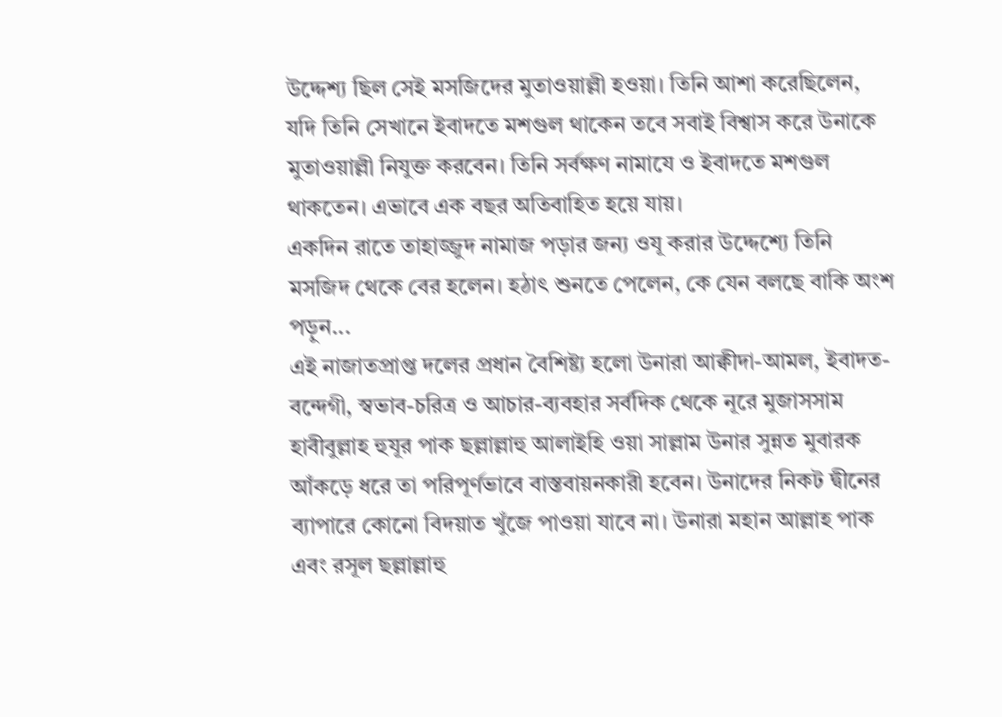উদ্দেশ্য ছিল সেই মসজিদের মুতাওয়াল্লী হওয়া। তিনি আশা করেছিলেন, যদি তিনি সেখানে ইবাদতে মশগুল থাকেন তবে সবাই বিশ্বাস করে উনাকে মুতাওয়াল্লী নিযুক্ত করবেন। তিনি সর্বক্ষণ নামাযে ও ইবাদতে মশগুল থাকতেন। এভাবে এক বছর অতিবাহিত হয়ে যায়।
একদিন রাতে তাহাজ্জুদ নামাজ পড়ার জন্য ওযূ করার উদ্দেশ্যে তিনি মসজিদ থেকে বের হলেন। হঠাৎ শুনতে পেলেন, কে যেন বলছে বাকি অংশ পড়ুন...
এই নাজাতপ্রাপ্ত দলের প্রধান বৈশিষ্ট্য হলো উনারা আক্বীদা-আমল, ইবাদত-বন্দেগী, স্বভাব-চরিত্র ও আচার-ব্যবহার সর্বদিক থেকে নূরে মুজাসসাম হাবীবুল্লাহ হুযূর পাক ছল্লাল্লাহু আলাইহি ওয়া সাল্লাম উনার সুন্নত মুবারক আঁকড়ে ধরে তা পরিপূর্ণভাবে বাস্তবায়নকারী হবেন। উনাদের নিকট দ্বীনের ব্যাপারে কোনো বিদয়াত খুঁজে পাওয়া যাবে না। উনারা মহান আল্লাহ পাক এবং রসূল ছল্লাল্লাহু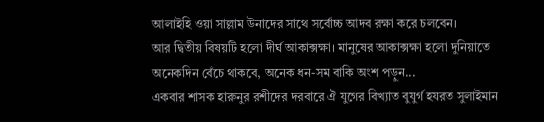আলাইহি ওয়া সাল্লাম উনাদের সাথে সর্বোচ্চ আদব রক্ষা করে চলবেন।
আর দ্বিতীয় বিষয়টি হলো দীর্ঘ আকাক্সক্ষা। মানুষের আকাক্সক্ষা হলো দুনিয়াতে অনেকদিন বেঁচে থাকবে, অনেক ধন-সম বাকি অংশ পড়ুন...
একবার শাসক হারুনুর রশীদের দরবারে ঐ যুগের বিখ্যাত বুযুর্গ হযরত সুলাইমান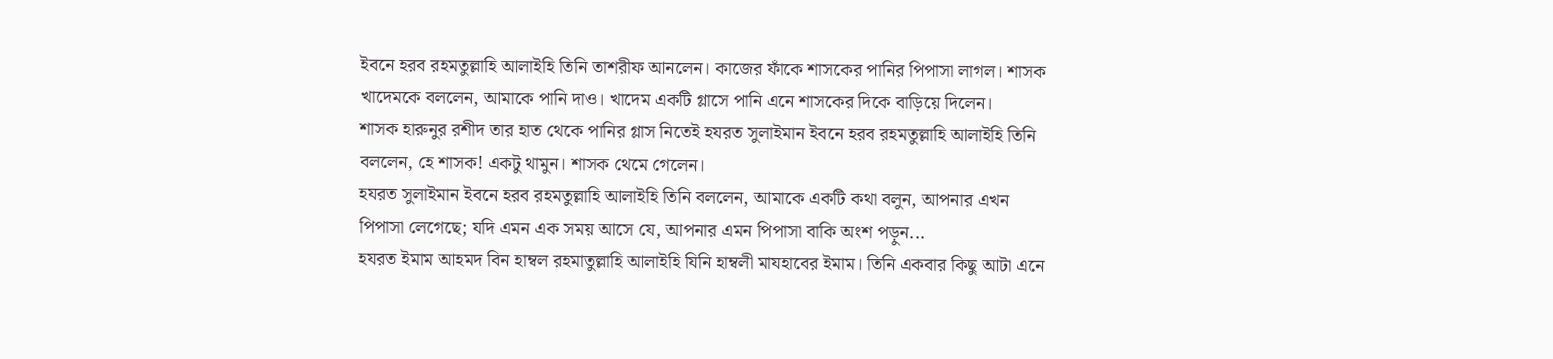ইবনে হরব রহমতুল্লাহি আলাইহি তিনি তাশরীফ আনলেন। কাজের ফাঁকে শাসকের পানির পিপাসা লাগল। শাসক খাদেমকে বললেন, আমাকে পানি দাও। খাদেম একটি গ্লাসে পানি এনে শাসকের দিকে বাড়িয়ে দিলেন।
শাসক হারুনুর রশীদ তার হাত থেকে পানির গ্লাস নিতেই হযরত সুলাইমান ইবনে হরব রহমতুল্লাহি আলাইহি তিনি বললেন, হে শাসক! একটু থামুন। শাসক থেমে গেলেন।
হযরত সুলাইমান ইবনে হরব রহমতুল্লাহি আলাইহি তিনি বললেন, আমাকে একটি কথা বলুন, আপনার এখন পিপাসা লেগেছে; যদি এমন এক সময় আসে যে, আপনার এমন পিপাসা বাকি অংশ পড়ুন...
হযরত ইমাম আহমদ বিন হাম্বল রহমাতুল্লাহি আলাইহি যিনি হাম্বলী মাযহাবের ইমাম। তিনি একবার কিছু আটা এনে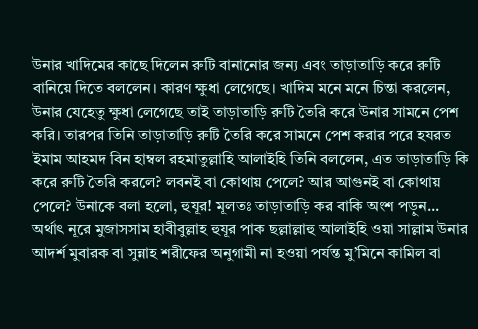উনার খাদিমের কাছে দিলেন রুটি বানানোর জন্য এবং তাড়াতাড়ি করে রুটি বানিয়ে দিতে বললেন। কারণ ক্ষুধা লেগেছে। খাদিম মনে মনে চিন্তা করলেন, উনার যেহেতু ক্ষুধা লেগেছে তাই তাড়াতাড়ি রুটি তৈরি করে উনার সামনে পেশ করি। তারপর তিনি তাড়াতাড়ি রুটি তৈরি করে সামনে পেশ করার পরে হযরত ইমাম আহমদ বিন হাম্বল রহমাতুল্লাহি আলাইহি তিনি বললেন, এত তাড়াতাড়ি কি করে রুটি তৈরি করলে? লবনই বা কোথায় পেলে? আর আগুনই বা কোথায় পেলে? উনাকে বলা হলো, হুযূর! মূলতঃ তাড়াতাড়ি কর বাকি অংশ পড়ুন...
অর্থাৎ নূরে মুজাসসাম হাবীবুল্লাহ হুযূর পাক ছল্লাল্লাহু আলাইহি ওয়া সাল্লাম উনার আদর্শ মুবারক বা সুন্নাহ শরীফের অনুগামী না হওয়া পর্যন্ত মু’মিনে কামিল বা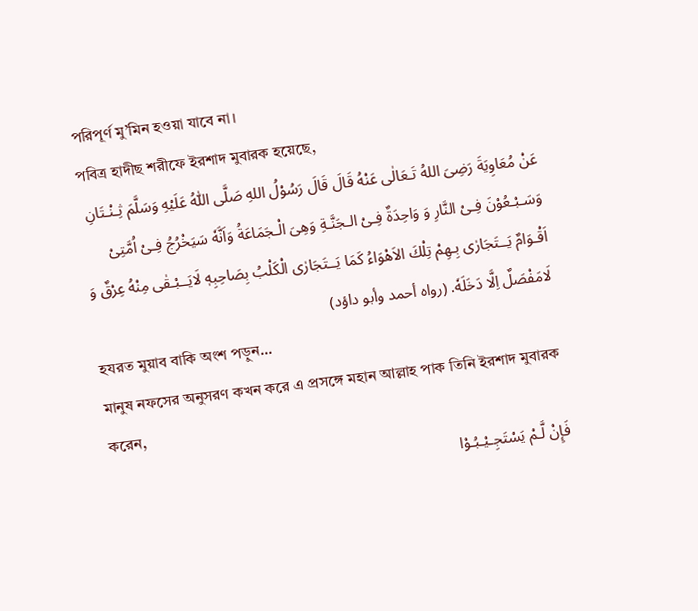পরিপূর্ণ মু’মিন হওয়া যাবে না।
পবিত্র হাদীছ শরীফে ইরশাদ মুবারক হয়েছে,
عَنْ مُعَاوِيَةَ رَضِىَ اللهُ تَـعَالٰى عَنْهُ قَالَ قَالَ رَسُوْلُ اللهِ صَلَّى اللّٰهُ عَلَيْهِ وَسَلَّمَ ثِـنْـتَانِ وَسَـبْـعُوْنَ فِـىْ النَّارِ وَ وَاحِدَةٌ فِـىْ الـجَنَّـةِ وَهِىَ الْـجَمَاعَةُ وَاَنَّهٗ سَيَخْرُجُ فِـىْ اُمَّتِىْ اَقْـوَامٌ يَــتَجَارٰى بِـهِمْ تِلْكَ الاَهْوَاءُ كَمَا يَــتَجَارٰى الْكَلْبُ بِصَاحِبِهٖ لَايَــبْـقٰى مِنْهُ عِرْقٌ وَ لَامَفْصَلٌ اِلَّا دَخَلَهٗ. (رواه أحمد وأبو داؤد)
হযরত মুয়াব বাকি অংশ পড়ুন...
মানুষ নফসের অনুসরণ কখন করে এ প্রসঙ্গে মহান আল্লাহ পাক তিনি ইরশাদ মুবারক করেন,
فَإِنْ لَّـمْ يَسْتَجِـيْـبُـوْا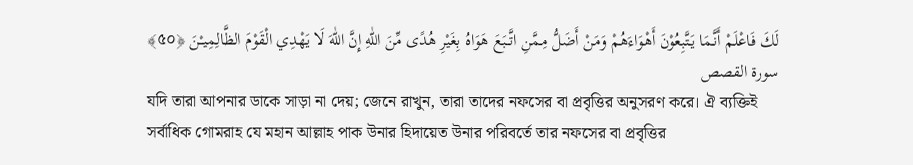لَكَ فَاعْلَمْ أَنَّـمَا يَـتَّبِعُوْنَ أَهْوَاءَهُمْ وَمَنْ أَضَلُّ مِـمَّنِ اتَّــبَعَ هَوَاهُ بِغَيْرِ هُدًى مِّنَ اللّٰهِ إِنَّ اللّٰهَ لَا يَهْدِي الْقَوْمَ الظَّالِمِيـْنَ ﴿৫০﴾ سورة القصص
যদি তারা আপনার ডাকে সাড়া না দেয়; জেনে রাখুন, তারা তাদের নফসের বা প্রবৃত্তির অনুসরণ করে। ঐ ব্যক্তিই সর্বাধিক গোমরাহ যে মহান আল্লাহ পাক উনার হিদায়েত উনার পরিবর্তে তার নফসের বা প্রবৃত্তির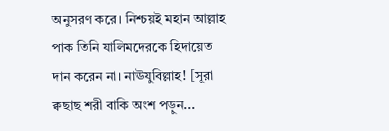অনুসরণ করে। নিশ্চয়ই মহান আল্লাহ পাক তিনি যালিমদেরকে হিদায়েত দান করেন না। নাঊযুবিল্লাহ! [সূরা ক্বছাছ শরী বাকি অংশ পড়ুন...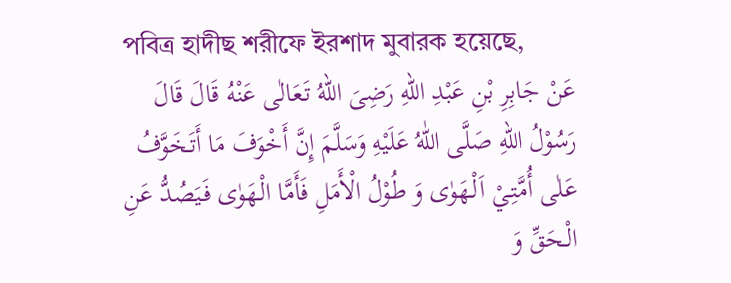পবিত্র হাদীছ শরীফে ইরশাদ মুবারক হয়েছে,
عَنْ جَابِرِ بْنِ عَبْدِ اللهِ رَضِىَ اللهُ تَـعَالٰى عَنْهُ قَالَ قَالَ رَسُوْلُ اللهِ صَلَّى اللّٰهُ عَلَيْهِ وَسَلَّمَ إِنَّ أَخْوَفَ مَا أَتَـخَوَّفُ عَلٰى أُمَّتِـيْ اَلْـهَوٰى وَ طُوْلُ الْأَمَلِ فَأَمَّا الْـهَوٰى فَـيَصُدُّ عَنِ الْـحَقِّ وَ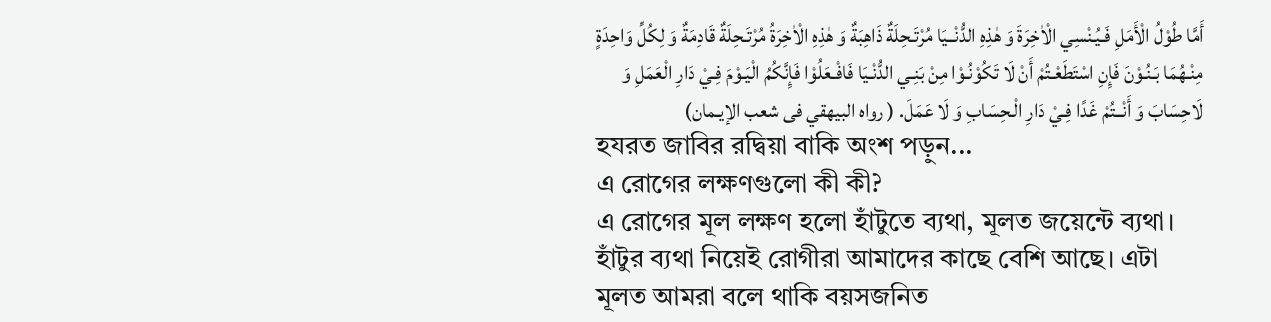أَمَّا طُوْلُ الْأَمَلِ فَـيُـنْسِي الْاٰخِرَةَ وَ هٰذِهِ الدُّنْــيَا مُرْتَـحِلَةٌ ذَاهِبَةٌ وَ هٰذِهِ الْاٰخِرَةُ مُرْتَـحِلَةٌ قَادِمَةٌ وَ لِكُلِّ وَاحِدَةٍ مِنْـهُمَا بَـنُـوْنَ فَإِنِ اسْتَطَعْـتُمْ أَنْ لَا تَكُوْنُـوْا مِنْ بَنِـي الدُّنْـيَا فَافْـعَلُوْا فَإِنَّكُمُ الْيَـوْمَ فِـيْ دَارِ الْعَمَلِ وَ لَاحِسَابَ وَ أَنْــتُمْ غَدًا فِـيْ دَارِ الْـحِسَابِ وَ لَا عَمَلَ. ( رواه البيهقي فى شعب الإيـمان)
হযরত জাবির রদ্বিয়া বাকি অংশ পড়ুন...
এ রোগের লক্ষণগুলো কী কী?
এ রোগের মূল লক্ষণ হলো হাঁটুতে ব্যথা, মূলত জয়েন্টে ব্যথা। হাঁটুর ব্যথা নিয়েই রোগীরা আমাদের কাছে বেশি আছে। এটা মূলত আমরা বলে থাকি বয়সজনিত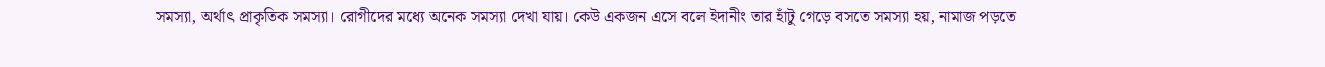সমস্যা, অর্থাৎ প্রাকৃতিক সমস্যা। রোগীদের মধ্যে অনেক সমস্যা দেখা যায়। কেউ একজন এসে বলে ইদানীং তার হাঁটু গেড়ে বসতে সমস্যা হয়, নামাজ পড়তে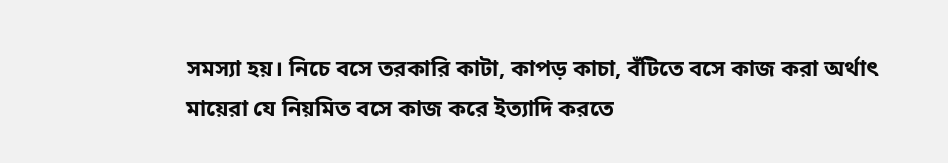সমস্যা হয়। নিচে বসে তরকারি কাটা, কাপড় কাচা, বঁটিতে বসে কাজ করা অর্থাৎ মায়েরা যে নিয়মিত বসে কাজ করে ইত্যাদি করতে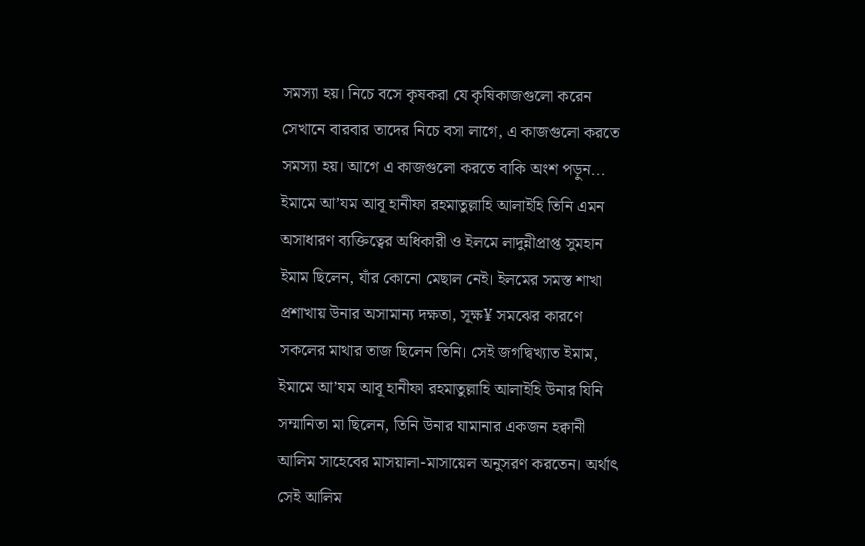সমস্যা হয়। নিচে বসে কৃষকরা যে কৃষিকাজগুলো করেন সেখানে বারবার তাদের নিচে বসা লাগে, এ কাজগুলো করতে সমস্যা হয়। আগে এ কাজগুলো করতে বাকি অংশ পড়ুন...
ইমামে আ’যম আবূ হানীফা রহমাতুল্লাহি আলাইহি তিনি এমন অসাধারণ ব্যক্তিত্বের অধিকারী ও ইলমে লাদুন্নীপ্রাপ্ত সুমহান ইমাম ছিলেন, যাঁর কোনো মেছাল নেই। ইলমের সমস্ত শাখা প্রশাখায় উনার অসামান্য দক্ষতা, সূক্ষ¥ সমঝের কারণে সকলের মাথার তাজ ছিলেন তিনি। সেই জগদ্বিখ্যাত ইমাম, ইমামে আ’যম আবূ হানীফা রহমাতুল্লাহি আলাইহি উনার যিনি সম্মানিতা মা ছিলেন, তিনি উনার যামানার একজন হক্বানী আলিম সাহেবের মাসয়ালা-মাসায়েল অনুসরণ করতেন। অর্থাৎ সেই আলিম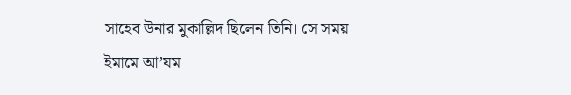সাহেব উনার মুকাল্লিদ ছিলেন তিনি। সে সময় ইমামে আ’যম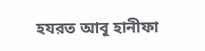হযরত আবূ হানীফা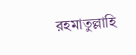রহমাতুল্লাহি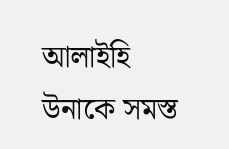আলাইহি উনাকে সমস্ত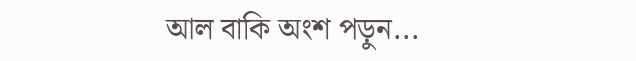আল বাকি অংশ পড়ুন...